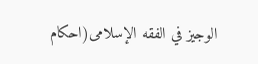الوجیز في الفقه الإسلامی(احكام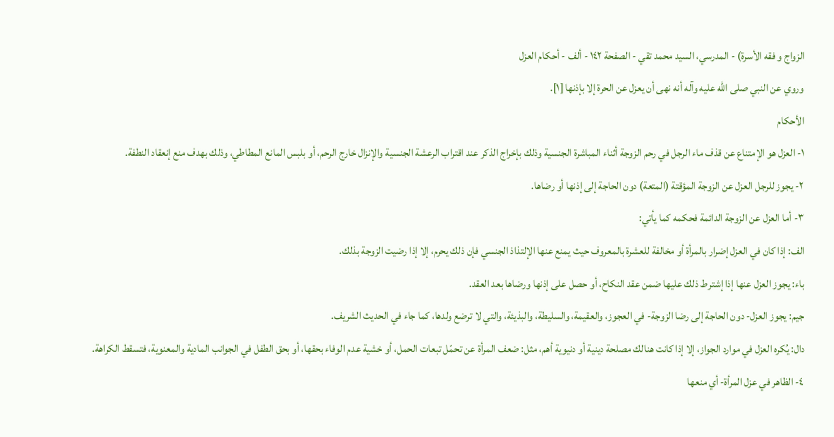الزواج و فقه الأسرة) - المدرسي، السيد محمد تقي - الصفحة ١٤٢ - ألف - أحكام العزل
وروي عن النبي صلى الله عليه وآله أنه نهى أن يعزل عن الحرة إلا بإذنها [١].
الأحكام
١- العزل هو الإمتناع عن قذف ماء الرجل في رحم الزوجة أثناء المباشرة الجنسية وذلك بإخراج الذكر عند اقتراب الرعشة الجنسية والإنزال خارج الرحم، أو بلبس المانع المطاطي، وذلك بهدف منع إنعقاد النطفة.
٢- يجوز للرجل العزل عن الزوجة المؤقتة (المتعة) دون الحاجة إلى إذنها أو رضاها.
٣- أما العزل عن الزوجة الدائمة فحكمه كما يأتي:
الف: إذا كان في العزل إضرار بالمرأة أو مخالفة للعشرة بالمعروف حيث يمنع عنها الإلتذاذ الجنسي فإن ذلك يحرم، إلا إذا رضيت الزوجة بذلك.
باء: يجوز العزل عنها إذا إشترط ذلك عليها ضمن عقد النكاح، أو حصل على إذنها ورضاها بعد العقد.
جيم: يجوز العزل- دون الحاجة إلى رضا الزوجة- في العجوز، والعقيمة، والسليطة، والبذيئة، والتي لا ترضع ولدها، كما جاء في الحديث الشريف.
دال: يُكره العزل في موارد الجواز، إلا إذا كانت هنالك مصلحة دينية أو دنيوية أهم، مثل: ضعف المرأة عن تحمّل تبعات الحمل، أو خشية عدم الوفاء بحقها، أو بحق الطفل في الجوانب المادية والمعنوية، فتسقط الكراهة.
٤- الظاهر في عزل المرأة- أي منعها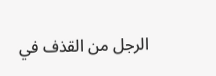الرجل من القذف في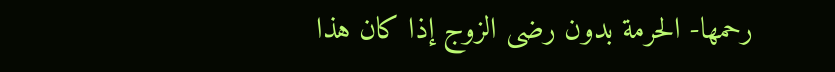رحمها- الحرمة بدون رضى الزوج إذا كان هذا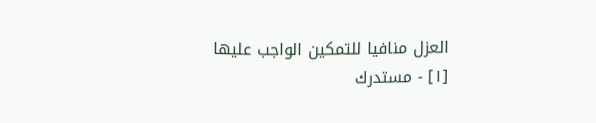العزل منافيا للتمكين الواجب عليها
[١] - مستدرك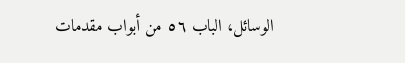الوسائل، الباب ٥٦ من أبواب مقدمات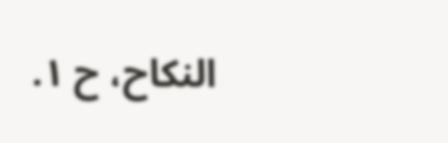النكاح، ح ١.